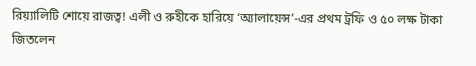রিয়্যালিটি শোয়ে রাজত্ব! এলী ও রুহীকে হারিয়ে ‘অ্যালায়েন্স’-এর প্রথম ট্রফি ও ৫০ লক্ষ টাকা জিতলেন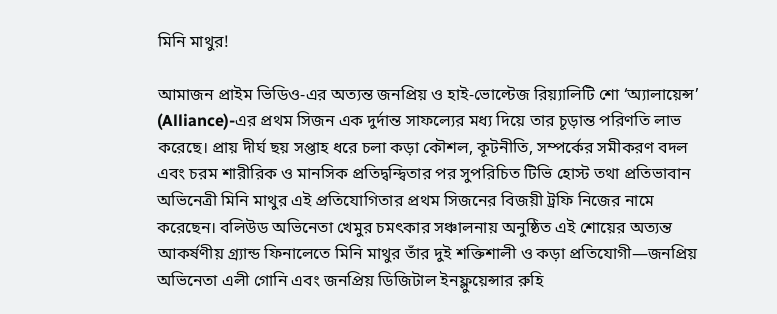মিনি মাথুর!

আমাজন প্রাইম ভিডিও-এর অত্যন্ত জনপ্রিয় ও হাই-ভোল্টেজ রিয়্যালিটি শো ‘অ্যালায়েন্স’ (Alliance)-এর প্রথম সিজন এক দুর্দান্ত সাফল্যের মধ্য দিয়ে তার চূড়ান্ত পরিণতি লাভ করেছে। প্রায় দীর্ঘ ছয় সপ্তাহ ধরে চলা কড়া কৌশল, কূটনীতি, সম্পর্কের সমীকরণ বদল এবং চরম শারীরিক ও মানসিক প্রতিদ্বন্দ্বিতার পর সুপরিচিত টিভি হোস্ট তথা প্রতিভাবান অভিনেত্রী মিনি মাথুর এই প্রতিযোগিতার প্রথম সিজনের বিজয়ী ট্রফি নিজের নামে করেছেন। বলিউড অভিনেতা খেমুর চমৎকার সঞ্চালনায় অনুষ্ঠিত এই শোয়ের অত্যন্ত আকর্ষণীয় গ্র্যান্ড ফিনালেতে মিনি মাথুর তাঁর দুই শক্তিশালী ও কড়া প্রতিযোগী—জনপ্রিয় অভিনেতা এলী গোনি এবং জনপ্রিয় ডিজিটাল ইনফ্লুয়েন্সার রুহি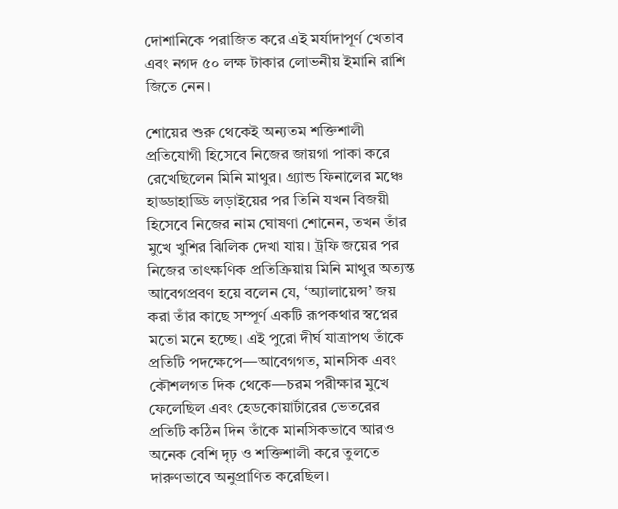দোশানিকে পরাজিত করে এই মর্যাদাপূর্ণ খেতাব এবং নগদ ৫০ লক্ষ টাকার লোভনীয় ইমানি রাশি জিতে নেন।

শোয়ের শুরু থেকেই অন্যতম শক্তিশালী প্রতিযোগী হিসেবে নিজের জায়গা পাকা করে রেখেছিলেন মিনি মাথুর। গ্র্যান্ড ফিনালের মঞ্চে হাড্ডাহাড্ডি লড়াইয়ের পর তিনি যখন বিজয়ী হিসেবে নিজের নাম ঘোষণা শোনেন, তখন তাঁর মুখে খুশির ঝিলিক দেখা যায়। ট্রফি জয়ের পর নিজের তাৎক্ষণিক প্রতিক্রিয়ায় মিনি মাথুর অত্যন্ত আবেগপ্রবণ হয়ে বলেন যে, ‘অ্যালায়েন্স’ জয় করা তাঁর কাছে সম্পূর্ণ একটি রূপকথার স্বপ্নের মতো মনে হচ্ছে। এই পুরো দীর্ঘ যাত্রাপথ তাঁকে প্রতিটি পদক্ষেপে—আবেগগত, মানসিক এবং কৌশলগত দিক থেকে—চরম পরীক্ষার মুখে ফেলেছিল এবং হেডকোয়ার্টারের ভেতরের প্রতিটি কঠিন দিন তাঁকে মানসিকভাবে আরও অনেক বেশি দৃঢ় ও শক্তিশালী করে তুলতে দারুণভাবে অনুপ্রাণিত করেছিল।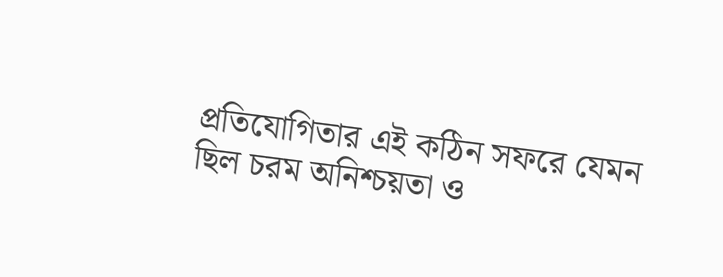প্রতিযোগিতার এই কঠিন সফরে যেমন ছিল চরম অনিশ্চয়তা ও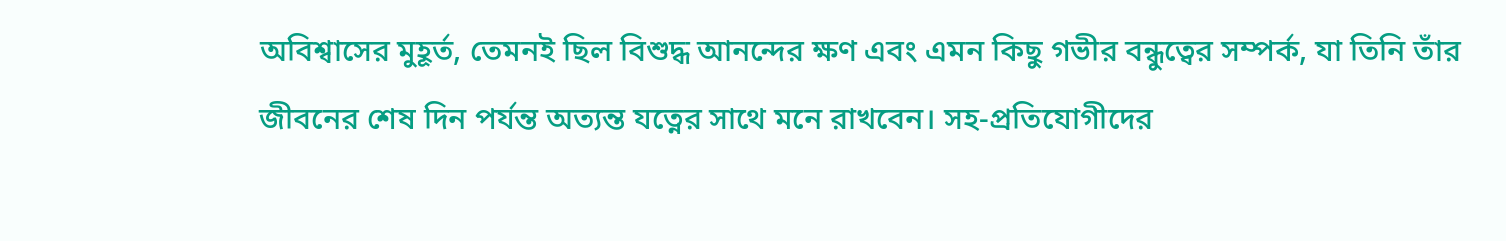অবিশ্বাসের মুহূর্ত, তেমনই ছিল বিশুদ্ধ আনন্দের ক্ষণ এবং এমন কিছু গভীর বন্ধুত্বের সম্পর্ক, যা তিনি তাঁর জীবনের শেষ দিন পর্যন্ত অত্যন্ত যত্নের সাথে মনে রাখবেন। সহ-প্রতিযোগীদের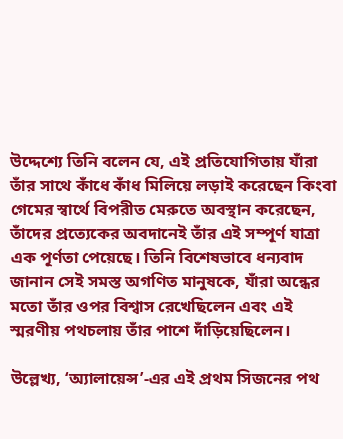উদ্দেশ্যে তিনি বলেন যে, এই প্রতিযোগিতায় যাঁরা তাঁর সাথে কাঁধে কাঁধ মিলিয়ে লড়াই করেছেন কিংবা গেমের স্বার্থে বিপরীত মেরুতে অবস্থান করেছেন, তাঁদের প্রত্যেকের অবদানেই তাঁর এই সম্পূর্ণ যাত্রা এক পূর্ণতা পেয়েছে। তিনি বিশেষভাবে ধন্যবাদ জানান সেই সমস্ত অগণিত মানুষকে, যাঁরা অন্ধের মতো তাঁর ওপর বিশ্বাস রেখেছিলেন এবং এই স্মরণীয় পথচলায় তাঁর পাশে দাঁড়িয়েছিলেন।

উল্লেখ্য, ‘অ্যালায়েন্স’-এর এই প্রথম সিজনের পথ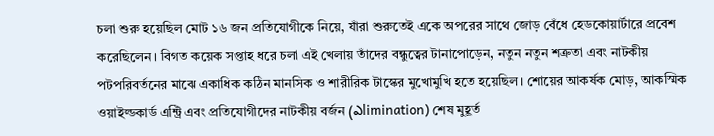চলা শুরু হয়েছিল মোট ১৬ জন প্রতিযোগীকে নিয়ে, যাঁরা শুরুতেই একে অপরের সাথে জোড় বেঁধে হেডকোয়ার্টারে প্রবেশ করেছিলেন। বিগত কয়েক সপ্তাহ ধরে চলা এই খেলায় তাঁদের বন্ধুত্বের টানাপোড়েন, নতুন নতুন শত্রুতা এবং নাটকীয় পটপরিবর্তনের মাঝে একাধিক কঠিন মানসিক ও শারীরিক টাস্কের মুখোমুখি হতে হয়েছিল। শোয়ের আকর্ষক মোড়, আকস্মিক ওয়াইল্ডকার্ড এন্ট্রি এবং প্রতিযোগীদের নাটকীয় বর্জন (ఎlimination) শেষ মুহূর্ত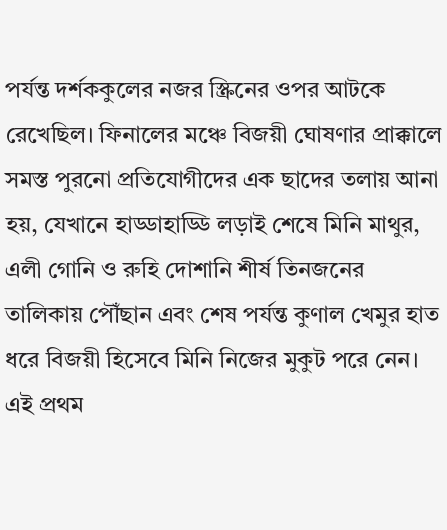পর্যন্ত দর্শককুলের নজর স্ক্রিনের ওপর আটকে রেখেছিল। ফিনালের মঞ্চে বিজয়ী ঘোষণার প্রাক্কালে সমস্ত পুরনো প্রতিযোগীদের এক ছাদের তলায় আনা হয়, যেখানে হাড্ডাহাড্ডি লড়াই শেষে মিনি মাথুর, এলী গোনি ও রুহি দোশানি শীর্ষ তিনজনের তালিকায় পৌঁছান এবং শেষ পর্যন্ত কুণাল খেমুর হাত ধরে বিজয়ী হিসেবে মিনি নিজের মুকুট পরে নেন। এই প্রথম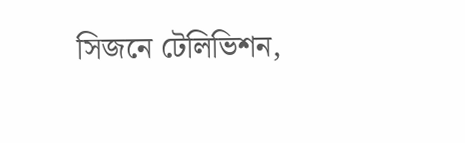সিজনে টেলিভিশন,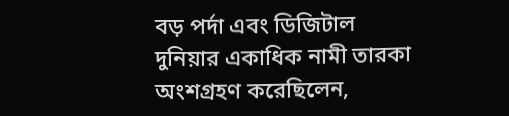বড় পর্দা এবং ডিজিটাল দুনিয়ার একাধিক নামী তারকা অংশগ্রহণ করেছিলেন,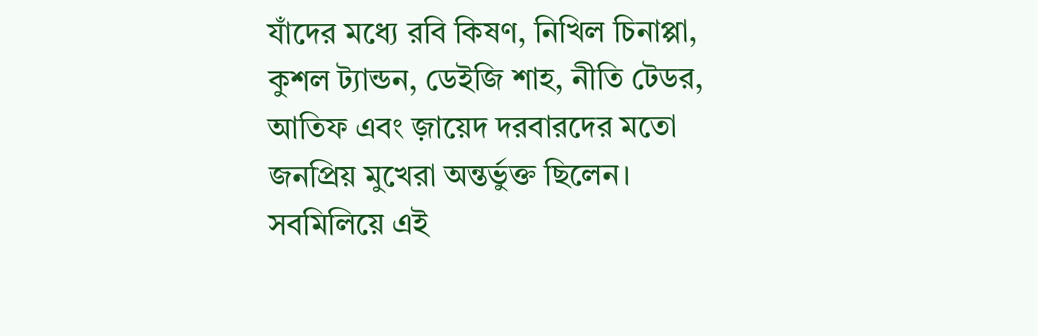যাঁদের মধ্যে রবি কিষণ, নিখিল চিনাপ্পা, কুশল ট্যান্ডন, ডেইজি শাহ, নীতি টেডর, আতিফ এবং জ়ায়েদ দরবারদের মতো জনপ্রিয় মুখেরা অন্তর্ভুক্ত ছিলেন। সবমিলিয়ে এই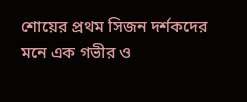শোয়ের প্রথম সিজন দর্শকদের মনে এক গভীর ও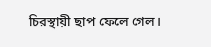চিরস্থায়ী ছাপ ফেলে গেল।